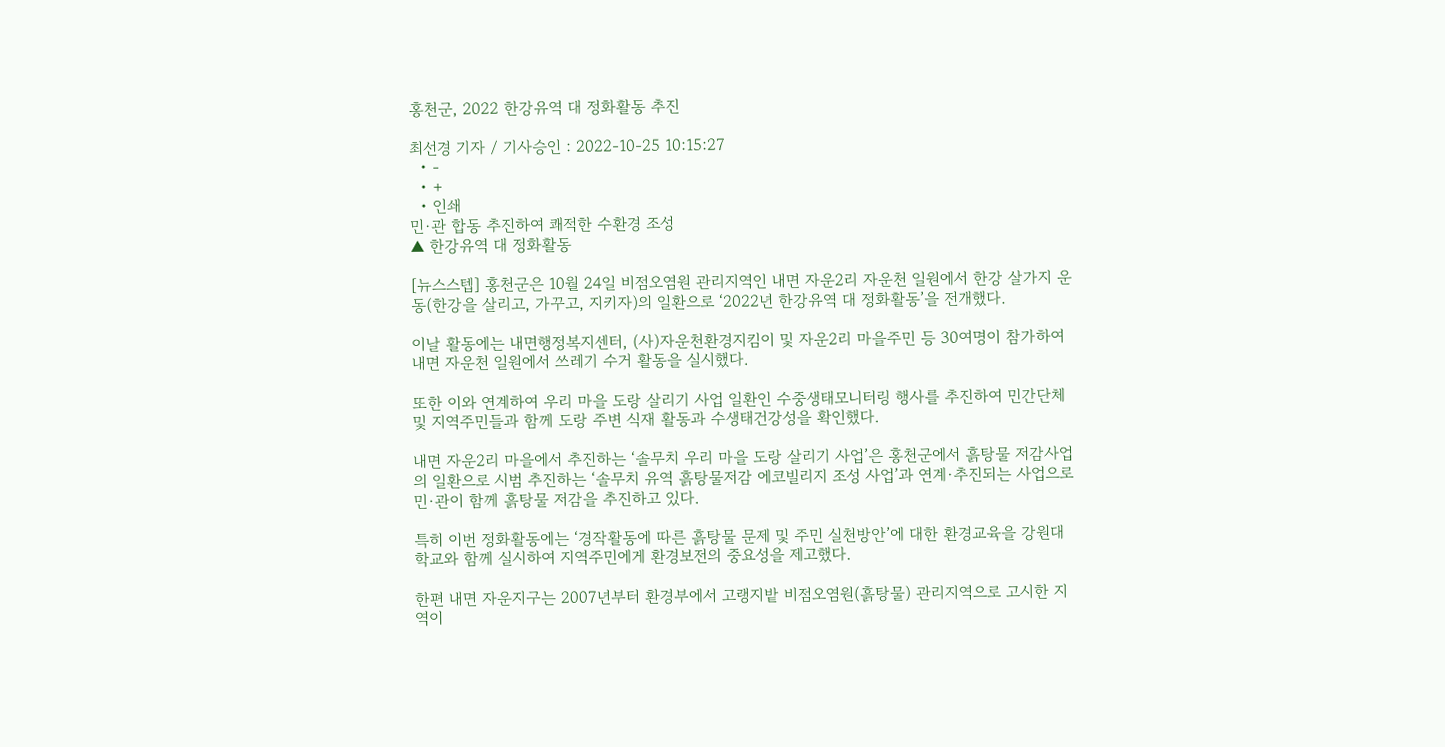홍천군, 2022 한강유역 대 정화활동 추진

최선경 기자 / 기사승인 : 2022-10-25 10:15:27
  • -
  • +
  • 인쇄
민·관 합동 추진하여 쾌적한 수환경 조성
▲ 한강유역 대 정화활동

[뉴스스텝] 홍천군은 10월 24일 비점오염원 관리지역인 내면 자운2리 자운천 일원에서 한강 살가지 운동(한강을 살리고, 가꾸고, 지키자)의 일환으로 ‘2022년 한강유역 대 정화활동’을 전개했다.

이날 활동에는 내면행정복지센터, (사)자운천환경지킴이 및 자운2리 마을주민 등 30여명이 참가하여 내면 자운천 일원에서 쓰레기 수거 활동을 실시했다.

또한 이와 연계하여 우리 마을 도랑 살리기 사업 일환인 수중생태모니터링 행사를 추진하여 민간단체 및 지역주민들과 함께 도랑 주변 식재 활동과 수생태건강성을 확인했다.

내면 자운2리 마을에서 추진하는 ‘솔무치 우리 마을 도랑 살리기 사업’은 홍천군에서 흙탕물 저감사업의 일환으로 시범 추진하는 ‘솔무치 유역 흙탕물저감 에코빌리지 조성 사업’과 연계·추진되는 사업으로 민·관이 함께 흙탕물 저감을 추진하고 있다.

특히 이번 정화활동에는 ‘경작활동에 따른 흙탕물 문제 및 주민 실천방안’에 대한 환경교육을 강원대학교와 함께 실시하여 지역주민에게 환경보전의 중요성을 제고했다.

한편 내면 자운지구는 2007년부터 환경부에서 고랭지밭 비점오염원(흙탕물) 관리지역으로 고시한 지역이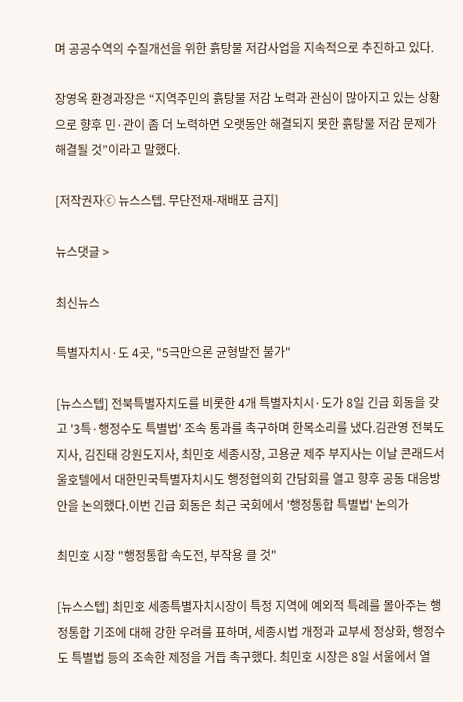며 공공수역의 수질개선을 위한 흙탕물 저감사업을 지속적으로 추진하고 있다.

장영옥 환경과장은 “지역주민의 흙탕물 저감 노력과 관심이 많아지고 있는 상황으로 향후 민·관이 좀 더 노력하면 오랫동안 해결되지 못한 흙탕물 저감 문제가 해결될 것”이라고 말했다.

[저작권자ⓒ 뉴스스텝. 무단전재-재배포 금지]

뉴스댓글 >

최신뉴스

특별자치시·도 4곳, "5극만으론 균형발전 불가"

[뉴스스텝] 전북특별자치도를 비롯한 4개 특별자치시·도가 8일 긴급 회동을 갖고 '3특·행정수도 특별법' 조속 통과를 촉구하며 한목소리를 냈다.김관영 전북도지사, 김진태 강원도지사, 최민호 세종시장, 고용균 제주 부지사는 이날 콘래드서울호텔에서 대한민국특별자치시도 행정협의회 간담회를 열고 향후 공동 대응방안을 논의했다.이번 긴급 회동은 최근 국회에서 '행정통합 특별법' 논의가

최민호 시장 "행정통합 속도전, 부작용 클 것"

[뉴스스텝] 최민호 세종특별자치시장이 특정 지역에 예외적 특례를 몰아주는 행정통합 기조에 대해 강한 우려를 표하며, 세종시법 개정과 교부세 정상화, 행정수도 특별법 등의 조속한 제정을 거듭 촉구했다. 최민호 시장은 8일 서울에서 열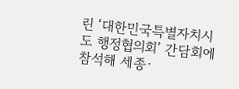린 ‘대한민국특별자치시도 행정협의회’ 간담회에 참석해 세종·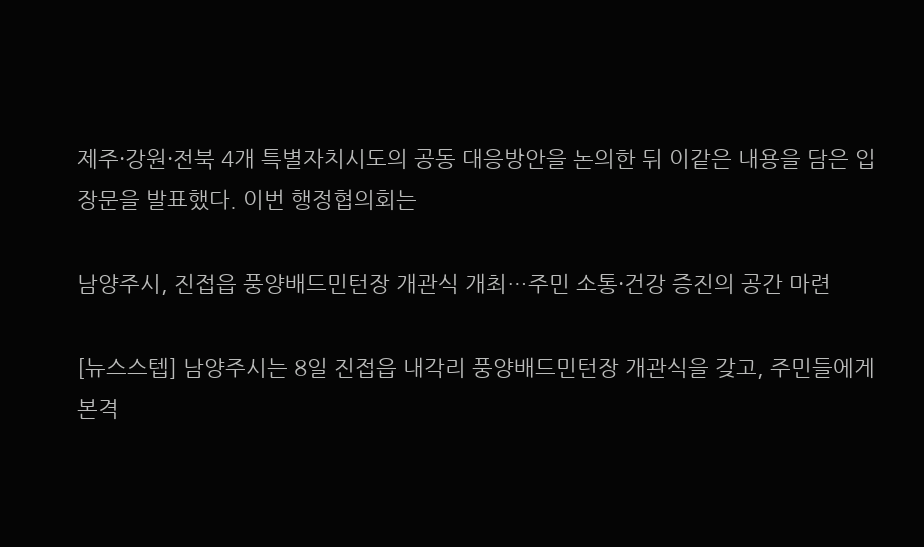제주·강원·전북 4개 특별자치시도의 공동 대응방안을 논의한 뒤 이같은 내용을 담은 입장문을 발표했다. 이번 행정협의회는

남양주시, 진접읍 풍양배드민턴장 개관식 개최…주민 소통·건강 증진의 공간 마련

[뉴스스텝] 남양주시는 8일 진접읍 내각리 풍양배드민턴장 개관식을 갖고, 주민들에게 본격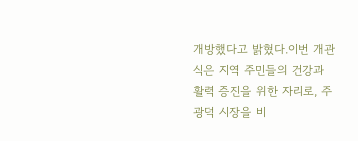개방했다고 밝혔다.이번 개관식은 지역 주민들의 건강과 활력 증진을 위한 자리로, 주광덕 시장을 비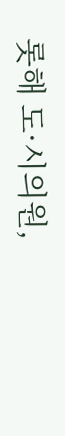롯해 도·시의원,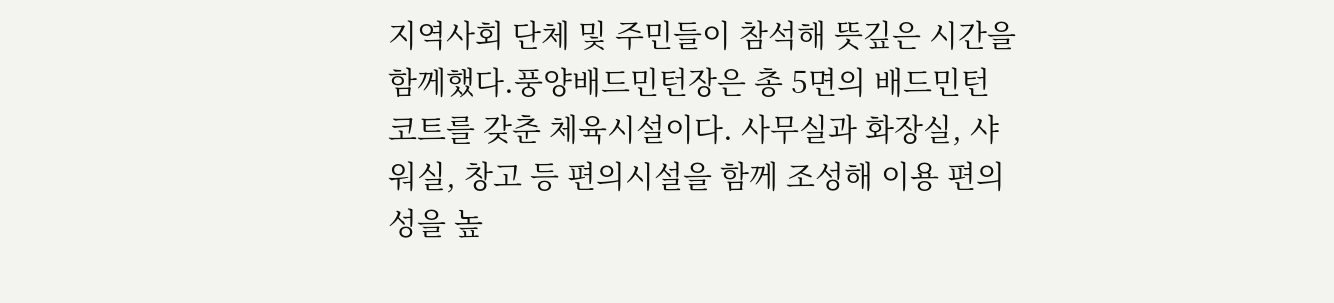지역사회 단체 및 주민들이 참석해 뜻깊은 시간을 함께했다.풍양배드민턴장은 총 5면의 배드민턴 코트를 갖춘 체육시설이다. 사무실과 화장실, 샤워실, 창고 등 편의시설을 함께 조성해 이용 편의성을 높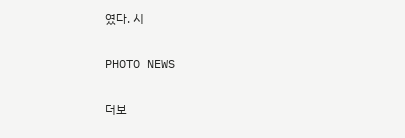였다. 시

PHOTO NEWS

더보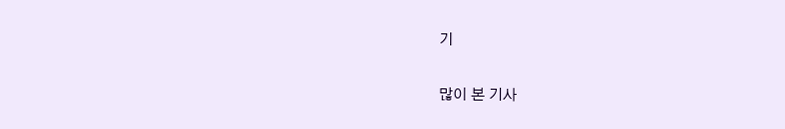기

많이 본 기사